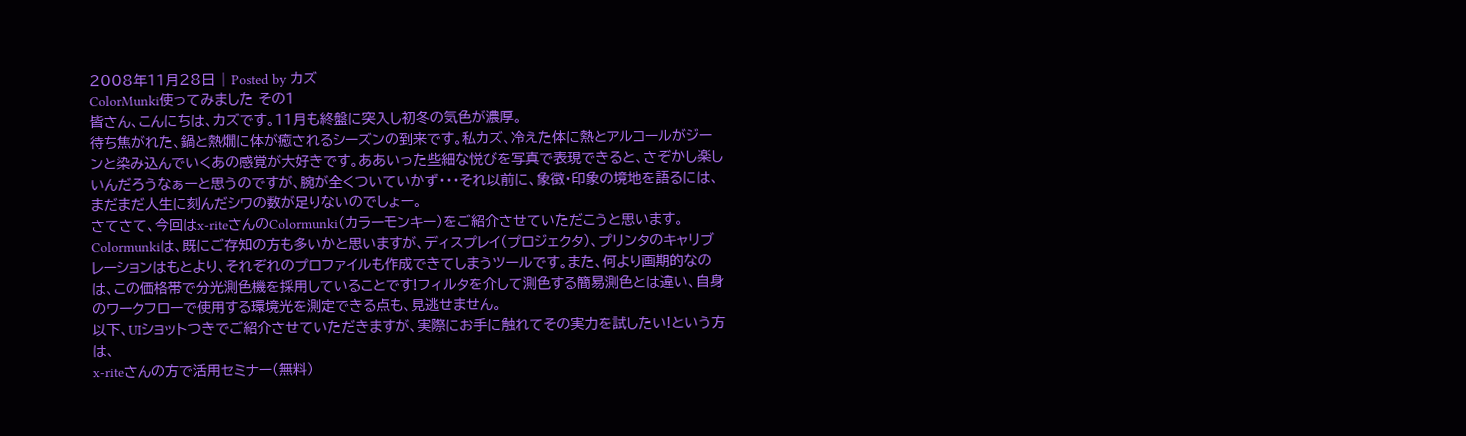2008年11月28日 | Posted by カズ
ColorMunki使ってみました その1
皆さん、こんにちは、カズです。11月も終盤に突入し初冬の気色が濃厚。
待ち焦がれた、鍋と熱燗に体が癒されるシーズンの到来です。私カズ、冷えた体に熱とアルコールがジーンと染み込んでいくあの感覚が大好きです。ああいった些細な悦びを写真で表現できると、さぞかし楽しいんだろうなぁーと思うのですが、腕が全くついていかず・・・それ以前に、象徴・印象の境地を語るには、まだまだ人生に刻んだシワの数が足りないのでしょー。
さてさて、今回はx‐riteさんのColormunki(カラーモンキー)をご紹介させていただこうと思います。
Colormunkiは、既にご存知の方も多いかと思いますが、ディスプレイ(プロジェクタ)、プリンタのキャリブレーションはもとより、それぞれのプロファイルも作成できてしまうツールです。また、何より画期的なのは、この価格帯で分光測色機を採用していることです!フィルタを介して測色する簡易測色とは違い、自身のワークフローで使用する環境光を測定できる点も、見逃せません。
以下、UIショットつきでご紹介させていただきますが、実際にお手に触れてその実力を試したい!という方は、
x‐riteさんの方で活用セミナー(無料)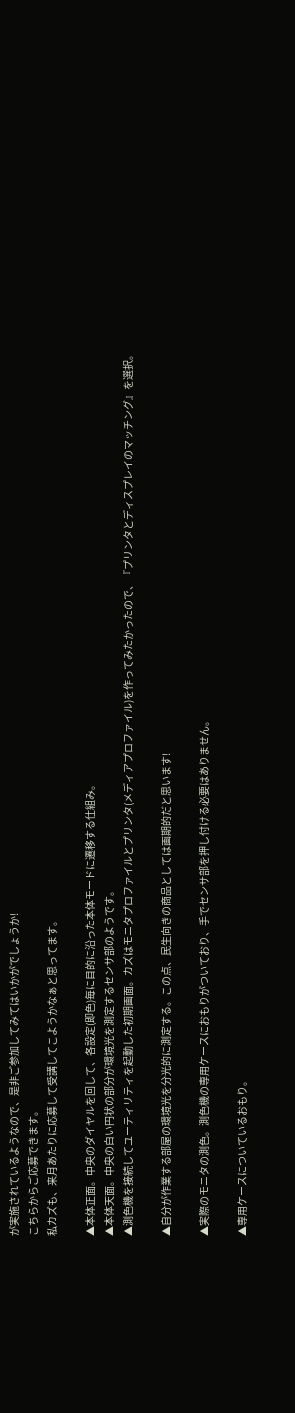が実施されているようなので、是非ご参加してみてはいかがでしょうか!
こちらからご応募できます。
私カズも、来月あたりに応募して受講してこようかなぁと思ってます。

▲本体正面。中央のダイヤルを回して、各設定(即色)毎に目的に沿った本体モードに遷移する仕組み。
▲本体天面。中央の白い円状の部分が環境光を測定するセンサ部のようです。
▲測色機を接続してユーティリティを起動した初期画面。カズはモニタプロファイルとプリンタ(メディアプロファイル)を作ってみたかったので、『プリンタとディスプレイのマッチング』を選択。

▲自分が作業する部屋の環境光を分光的に測定する。この点、民生向きの商品としては画期的だと思います!

▲実際のモニタの測色。測色機の専用ケースにおもりがついており、手でセンサ部を押し付ける必要はありません。

▲専用ケースについているおもり。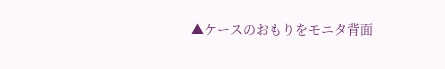▲ケースのおもりをモニタ背面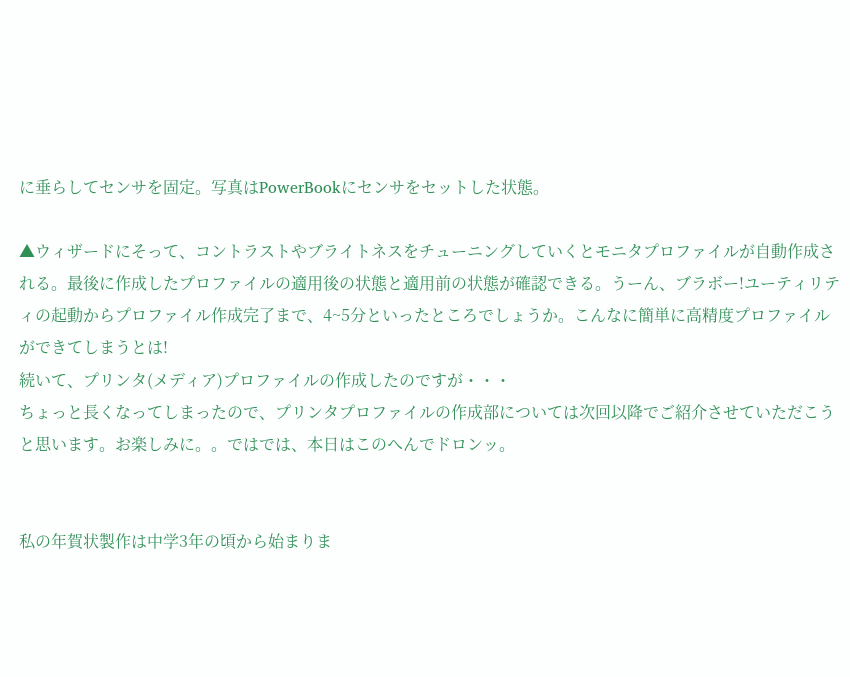に垂らしてセンサを固定。写真はPowerBookにセンサをセットした状態。

▲ウィザードにそって、コントラストやブライトネスをチューニングしていくとモニタプロファイルが自動作成される。最後に作成したプロファイルの適用後の状態と適用前の状態が確認できる。うーん、ブラボー!ユーティリティの起動からプロファイル作成完了まで、4~5分といったところでしょうか。こんなに簡単に高精度プロファイルができてしまうとは!
続いて、プリンタ(メディア)プロファイルの作成したのですが・・・
ちょっと長くなってしまったので、プリンタプロファイルの作成部については次回以降でご紹介させていただこうと思います。お楽しみに。。ではでは、本日はこのへんでドロンッ。


私の年賀状製作は中学3年の頃から始まりま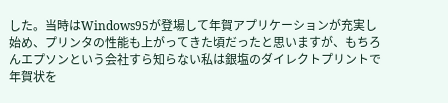した。当時はWindows95が登場して年賀アプリケーションが充実し始め、プリンタの性能も上がってきた頃だったと思いますが、もちろんエプソンという会社すら知らない私は銀塩のダイレクトプリントで年賀状を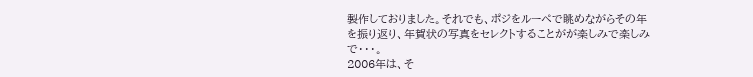製作しておりました。それでも、ポジをルーペで眺めながらその年を振り返り、年賀状の写真をセレクトすることがが楽しみで楽しみで・・・。
2006年は、そ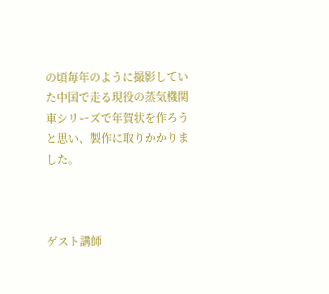の頃毎年のように撮影していた中国で走る現役の蒸気機関車シリーズで年賀状を作ろうと思い、製作に取りかかりました。



ゲスト講師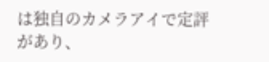は独自のカメラアイで定評があり、